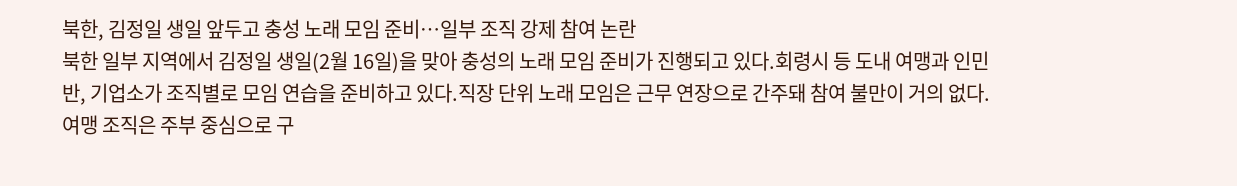북한, 김정일 생일 앞두고 충성 노래 모임 준비…일부 조직 강제 참여 논란
북한 일부 지역에서 김정일 생일(2월 16일)을 맞아 충성의 노래 모임 준비가 진행되고 있다.회령시 등 도내 여맹과 인민반, 기업소가 조직별로 모임 연습을 준비하고 있다.직장 단위 노래 모임은 근무 연장으로 간주돼 참여 불만이 거의 없다.여맹 조직은 주부 중심으로 구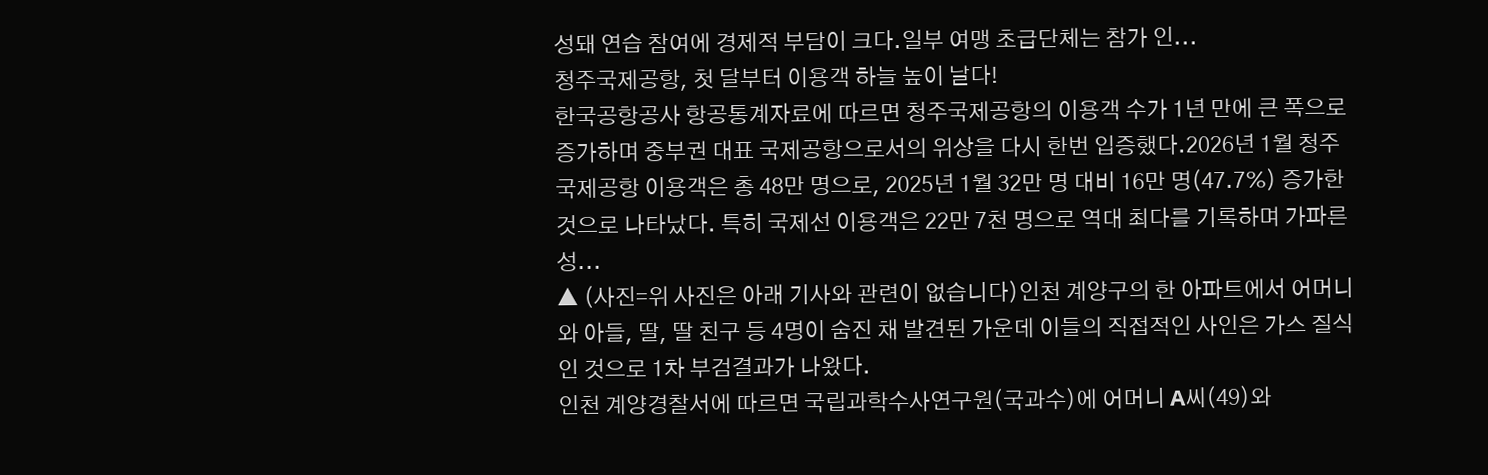성돼 연습 참여에 경제적 부담이 크다.일부 여맹 초급단체는 참가 인...
청주국제공항, 첫 달부터 이용객 하늘 높이 날다!
한국공항공사 항공통계자료에 따르면 청주국제공항의 이용객 수가 1년 만에 큰 폭으로 증가하며 중부권 대표 국제공항으로서의 위상을 다시 한번 입증했다.2026년 1월 청주국제공항 이용객은 총 48만 명으로, 2025년 1월 32만 명 대비 16만 명(47.7%) 증가한 것으로 나타났다. 특히 국제선 이용객은 22만 7천 명으로 역대 최다를 기록하며 가파른 성...
▲ (사진=위 사진은 아래 기사와 관련이 없습니다)인천 계양구의 한 아파트에서 어머니와 아들, 딸, 딸 친구 등 4명이 숨진 채 발견된 가운데 이들의 직접적인 사인은 가스 질식인 것으로 1차 부검결과가 나왔다.
인천 계양경찰서에 따르면 국립과학수사연구원(국과수)에 어머니 A씨(49)와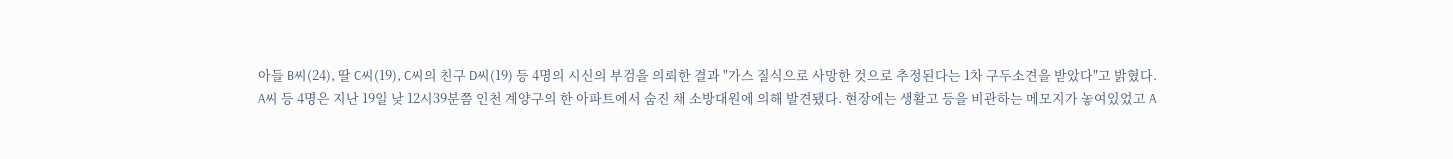아들 B씨(24), 딸 C씨(19), C씨의 친구 D씨(19) 등 4명의 시신의 부검을 의뢰한 결과 "가스 질식으로 사망한 것으로 추정된다는 1차 구두소견을 받았다"고 밝혔다.
A씨 등 4명은 지난 19일 낮 12시39분쯤 인천 계양구의 한 아파트에서 숨진 채 소방대원에 의해 발견됐다. 현장에는 생활고 등을 비관하는 메모지가 놓여있었고 A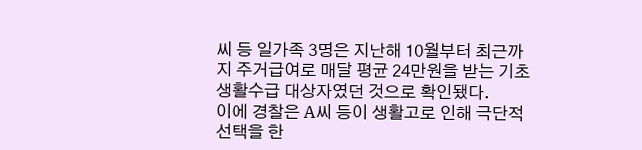씨 등 일가족 3명은 지난해 10월부터 최근까지 주거급여로 매달 평균 24만원을 받는 기초생활수급 대상자였던 것으로 확인됐다.
이에 경찰은 A씨 등이 생활고로 인해 극단적 선택을 한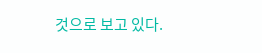것으로 보고 있다.